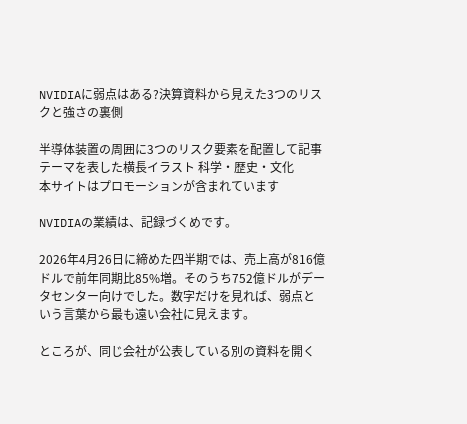NVIDIAに弱点はある?決算資料から見えた3つのリスクと強さの裏側

半導体装置の周囲に3つのリスク要素を配置して記事テーマを表した横長イラスト 科学・歴史・文化
本サイトはプロモーションが含まれています

NVIDIAの業績は、記録づくめです。

2026年4月26日に締めた四半期では、売上高が816億ドルで前年同期比85%増。そのうち752億ドルがデータセンター向けでした。数字だけを見れば、弱点という言葉から最も遠い会社に見えます。

ところが、同じ会社が公表している別の資料を開く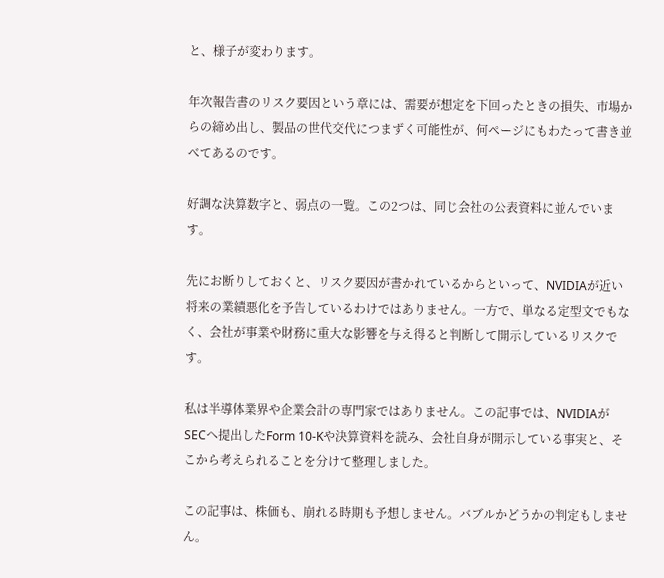と、様子が変わります。

年次報告書のリスク要因という章には、需要が想定を下回ったときの損失、市場からの締め出し、製品の世代交代につまずく可能性が、何ページにもわたって書き並べてあるのです。

好調な決算数字と、弱点の一覧。この2つは、同じ会社の公表資料に並んでいます。

先にお断りしておくと、リスク要因が書かれているからといって、NVIDIAが近い将来の業績悪化を予告しているわけではありません。一方で、単なる定型文でもなく、会社が事業や財務に重大な影響を与え得ると判断して開示しているリスクです。

私は半導体業界や企業会計の専門家ではありません。この記事では、NVIDIAがSECへ提出したForm 10-Kや決算資料を読み、会社自身が開示している事実と、そこから考えられることを分けて整理しました。

この記事は、株価も、崩れる時期も予想しません。バブルかどうかの判定もしません。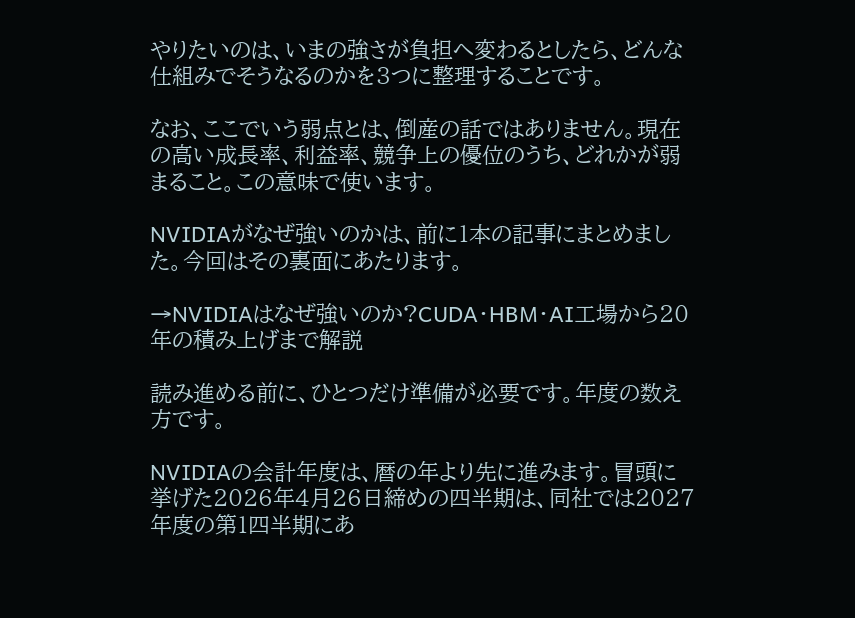やりたいのは、いまの強さが負担へ変わるとしたら、どんな仕組みでそうなるのかを3つに整理することです。

なお、ここでいう弱点とは、倒産の話ではありません。現在の高い成長率、利益率、競争上の優位のうち、どれかが弱まること。この意味で使います。

NVIDIAがなぜ強いのかは、前に1本の記事にまとめました。今回はその裏面にあたります。

→NVIDIAはなぜ強いのか?CUDA・HBM・AI工場から20年の積み上げまで解説

読み進める前に、ひとつだけ準備が必要です。年度の数え方です。

NVIDIAの会計年度は、暦の年より先に進みます。冒頭に挙げた2026年4月26日締めの四半期は、同社では2027年度の第1四半期にあ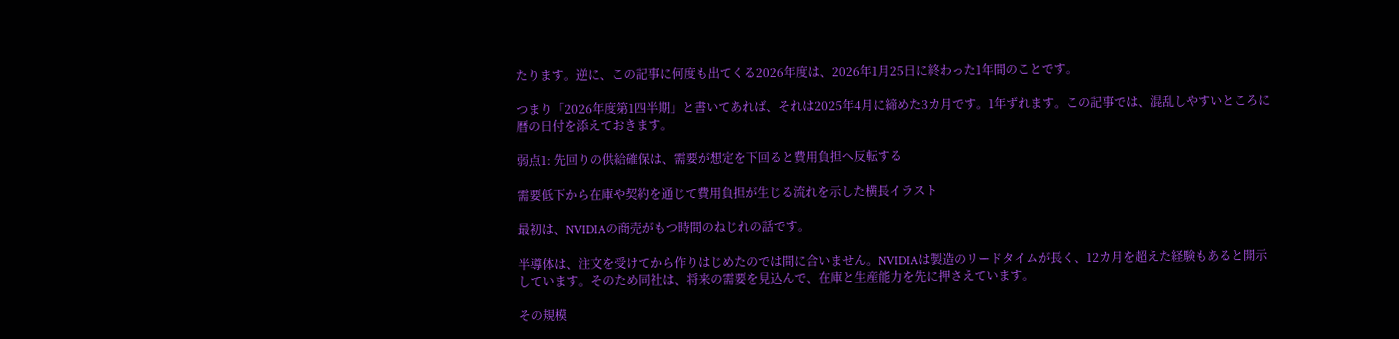たります。逆に、この記事に何度も出てくる2026年度は、2026年1月25日に終わった1年間のことです。

つまり「2026年度第1四半期」と書いてあれば、それは2025年4月に締めた3カ月です。1年ずれます。この記事では、混乱しやすいところに暦の日付を添えておきます。

弱点1: 先回りの供給確保は、需要が想定を下回ると費用負担へ反転する

需要低下から在庫や契約を通じて費用負担が生じる流れを示した横長イラスト

最初は、NVIDIAの商売がもつ時間のねじれの話です。

半導体は、注文を受けてから作りはじめたのでは間に合いません。NVIDIAは製造のリードタイムが長く、12カ月を超えた経験もあると開示しています。そのため同社は、将来の需要を見込んで、在庫と生産能力を先に押さえています。

その規模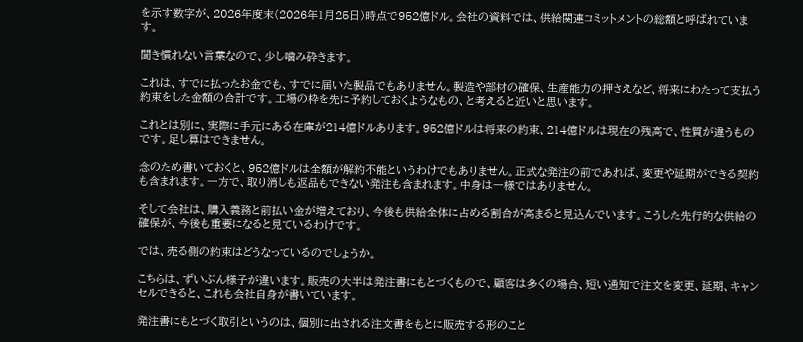を示す数字が、2026年度末(2026年1月25日)時点で952億ドル。会社の資料では、供給関連コミットメントの総額と呼ばれています。

聞き慣れない言葉なので、少し噛み砕きます。

これは、すでに払ったお金でも、すでに届いた製品でもありません。製造や部材の確保、生産能力の押さえなど、将来にわたって支払う約束をした金額の合計です。工場の枠を先に予約しておくようなもの、と考えると近いと思います。

これとは別に、実際に手元にある在庫が214億ドルあります。952億ドルは将来の約束、214億ドルは現在の残高で、性質が違うものです。足し算はできません。

念のため書いておくと、952億ドルは全額が解約不能というわけでもありません。正式な発注の前であれば、変更や延期ができる契約も含まれます。一方で、取り消しも返品もできない発注も含まれます。中身は一様ではありません。

そして会社は、購入義務と前払い金が増えており、今後も供給全体に占める割合が高まると見込んでいます。こうした先行的な供給の確保が、今後も重要になると見ているわけです。

では、売る側の約束はどうなっているのでしょうか。

こちらは、ずいぶん様子が違います。販売の大半は発注書にもとづくもので、顧客は多くの場合、短い通知で注文を変更、延期、キャンセルできると、これも会社自身が書いています。

発注書にもとづく取引というのは、個別に出される注文書をもとに販売する形のこと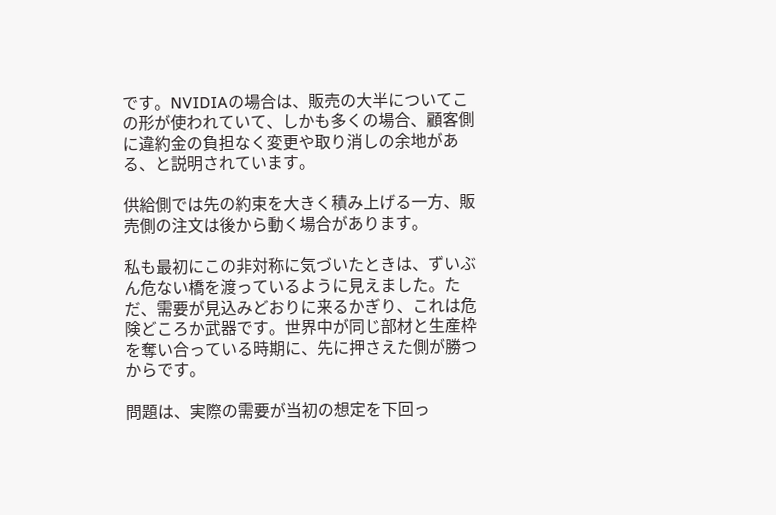です。NVIDIAの場合は、販売の大半についてこの形が使われていて、しかも多くの場合、顧客側に違約金の負担なく変更や取り消しの余地がある、と説明されています。

供給側では先の約束を大きく積み上げる一方、販売側の注文は後から動く場合があります。

私も最初にこの非対称に気づいたときは、ずいぶん危ない橋を渡っているように見えました。ただ、需要が見込みどおりに来るかぎり、これは危険どころか武器です。世界中が同じ部材と生産枠を奪い合っている時期に、先に押さえた側が勝つからです。

問題は、実際の需要が当初の想定を下回っ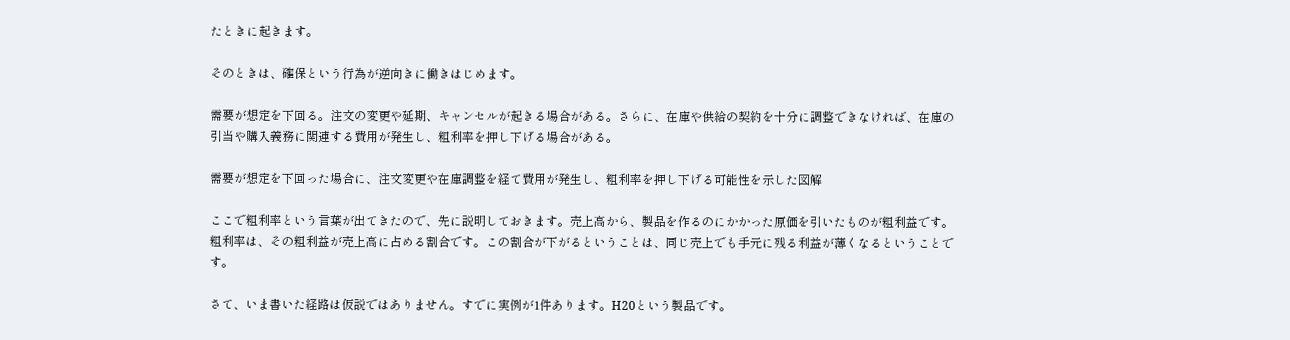たときに起きます。

そのときは、確保という行為が逆向きに働きはじめます。

需要が想定を下回る。注文の変更や延期、キャンセルが起きる場合がある。さらに、在庫や供給の契約を十分に調整できなければ、在庫の引当や購入義務に関連する費用が発生し、粗利率を押し下げる場合がある。

需要が想定を下回った場合に、注文変更や在庫調整を経て費用が発生し、粗利率を押し下げる可能性を示した図解

ここで粗利率という言葉が出てきたので、先に説明しておきます。売上高から、製品を作るのにかかった原価を引いたものが粗利益です。粗利率は、その粗利益が売上高に占める割合です。この割合が下がるということは、同じ売上でも手元に残る利益が薄くなるということです。

さて、いま書いた経路は仮説ではありません。すでに実例が1件あります。H20という製品です。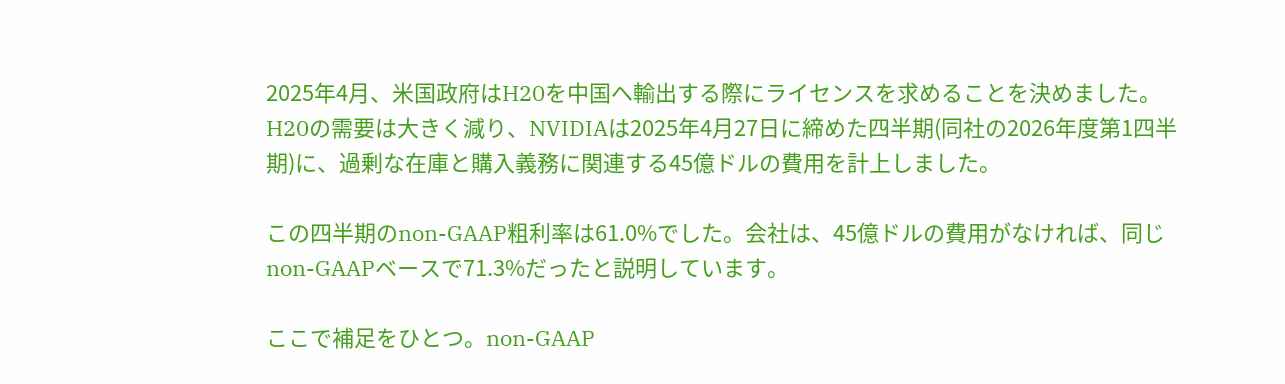2025年4月、米国政府はH20を中国へ輸出する際にライセンスを求めることを決めました。H20の需要は大きく減り、NVIDIAは2025年4月27日に締めた四半期(同社の2026年度第1四半期)に、過剰な在庫と購入義務に関連する45億ドルの費用を計上しました。

この四半期のnon-GAAP粗利率は61.0%でした。会社は、45億ドルの費用がなければ、同じnon-GAAPベースで71.3%だったと説明しています。

ここで補足をひとつ。non-GAAP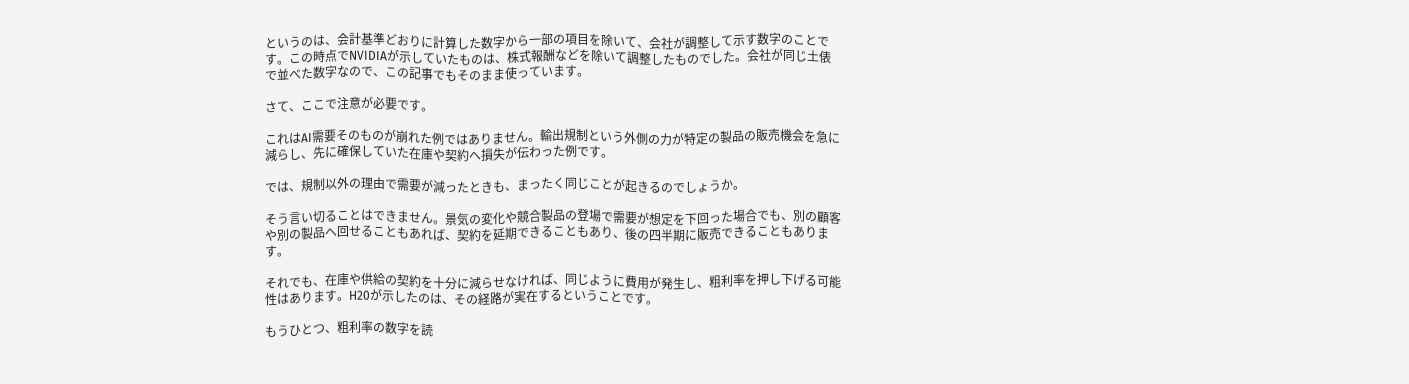というのは、会計基準どおりに計算した数字から一部の項目を除いて、会社が調整して示す数字のことです。この時点でNVIDIAが示していたものは、株式報酬などを除いて調整したものでした。会社が同じ土俵で並べた数字なので、この記事でもそのまま使っています。

さて、ここで注意が必要です。

これはAI需要そのものが崩れた例ではありません。輸出規制という外側の力が特定の製品の販売機会を急に減らし、先に確保していた在庫や契約へ損失が伝わった例です。

では、規制以外の理由で需要が減ったときも、まったく同じことが起きるのでしょうか。

そう言い切ることはできません。景気の変化や競合製品の登場で需要が想定を下回った場合でも、別の顧客や別の製品へ回せることもあれば、契約を延期できることもあり、後の四半期に販売できることもあります。

それでも、在庫や供給の契約を十分に減らせなければ、同じように費用が発生し、粗利率を押し下げる可能性はあります。H20が示したのは、その経路が実在するということです。

もうひとつ、粗利率の数字を読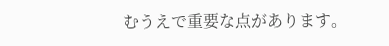むうえで重要な点があります。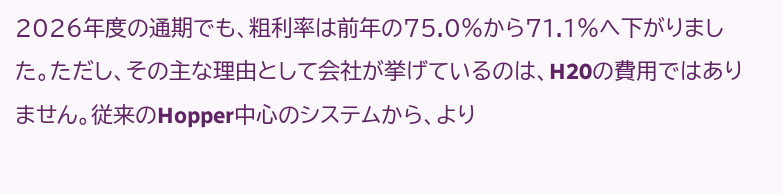2026年度の通期でも、粗利率は前年の75.0%から71.1%へ下がりました。ただし、その主な理由として会社が挙げているのは、H20の費用ではありません。従来のHopper中心のシステムから、より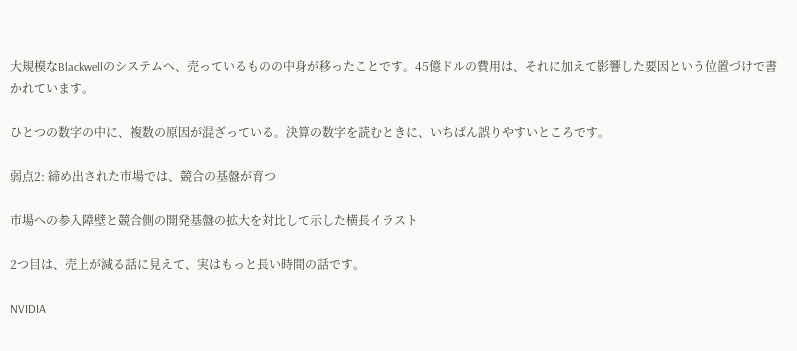大規模なBlackwellのシステムへ、売っているものの中身が移ったことです。45億ドルの費用は、それに加えて影響した要因という位置づけで書かれています。

ひとつの数字の中に、複数の原因が混ざっている。決算の数字を読むときに、いちばん誤りやすいところです。

弱点2: 締め出された市場では、競合の基盤が育つ

市場への参入障壁と競合側の開発基盤の拡大を対比して示した横長イラスト

2つ目は、売上が減る話に見えて、実はもっと長い時間の話です。

NVIDIA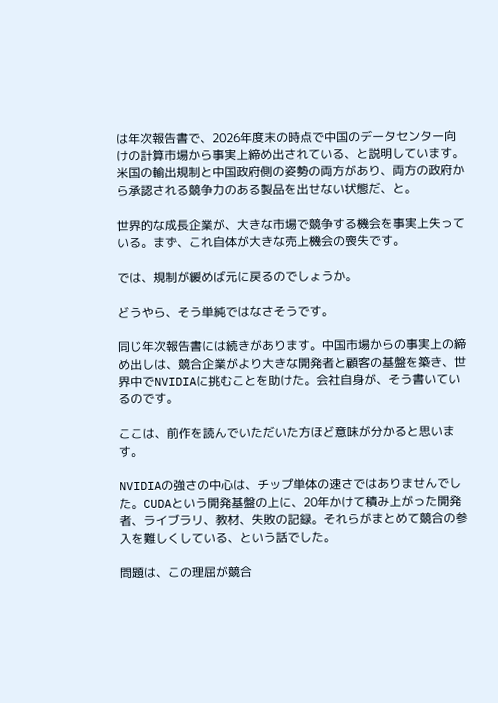は年次報告書で、2026年度末の時点で中国のデータセンター向けの計算市場から事実上締め出されている、と説明しています。米国の輸出規制と中国政府側の姿勢の両方があり、両方の政府から承認される競争力のある製品を出せない状態だ、と。

世界的な成長企業が、大きな市場で競争する機会を事実上失っている。まず、これ自体が大きな売上機会の喪失です。

では、規制が緩めば元に戻るのでしょうか。

どうやら、そう単純ではなさそうです。

同じ年次報告書には続きがあります。中国市場からの事実上の締め出しは、競合企業がより大きな開発者と顧客の基盤を築き、世界中でNVIDIAに挑むことを助けた。会社自身が、そう書いているのです。

ここは、前作を読んでいただいた方ほど意味が分かると思います。

NVIDIAの強さの中心は、チップ単体の速さではありませんでした。CUDAという開発基盤の上に、20年かけて積み上がった開発者、ライブラリ、教材、失敗の記録。それらがまとめて競合の参入を難しくしている、という話でした。

問題は、この理屈が競合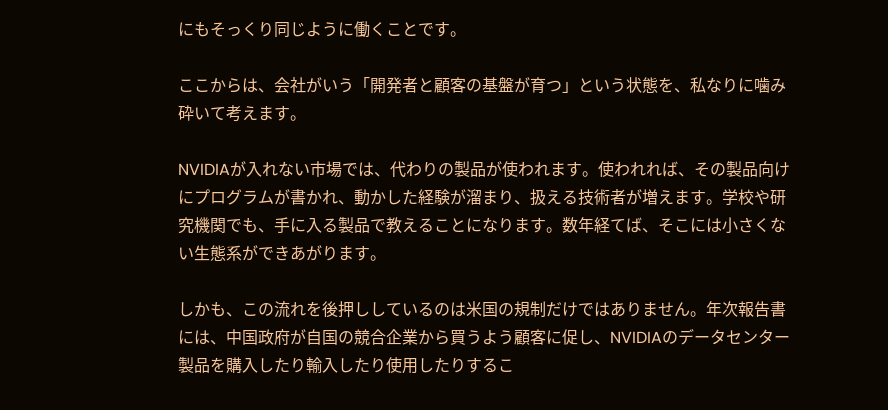にもそっくり同じように働くことです。

ここからは、会社がいう「開発者と顧客の基盤が育つ」という状態を、私なりに噛み砕いて考えます。

NVIDIAが入れない市場では、代わりの製品が使われます。使われれば、その製品向けにプログラムが書かれ、動かした経験が溜まり、扱える技術者が増えます。学校や研究機関でも、手に入る製品で教えることになります。数年経てば、そこには小さくない生態系ができあがります。

しかも、この流れを後押ししているのは米国の規制だけではありません。年次報告書には、中国政府が自国の競合企業から買うよう顧客に促し、NVIDIAのデータセンター製品を購入したり輸入したり使用したりするこ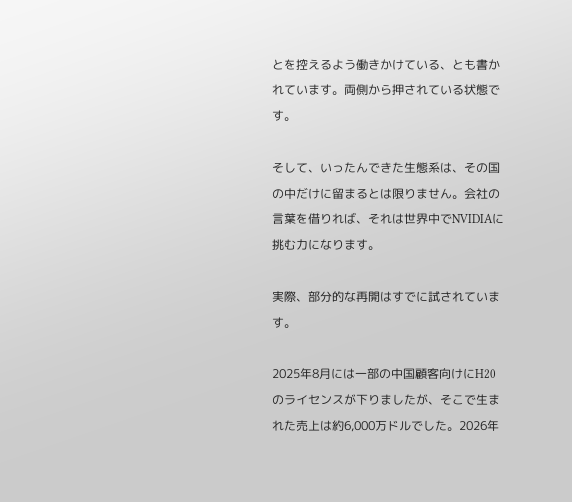とを控えるよう働きかけている、とも書かれています。両側から押されている状態です。

そして、いったんできた生態系は、その国の中だけに留まるとは限りません。会社の言葉を借りれば、それは世界中でNVIDIAに挑む力になります。

実際、部分的な再開はすでに試されています。

2025年8月には一部の中国顧客向けにH20のライセンスが下りましたが、そこで生まれた売上は約6,000万ドルでした。2026年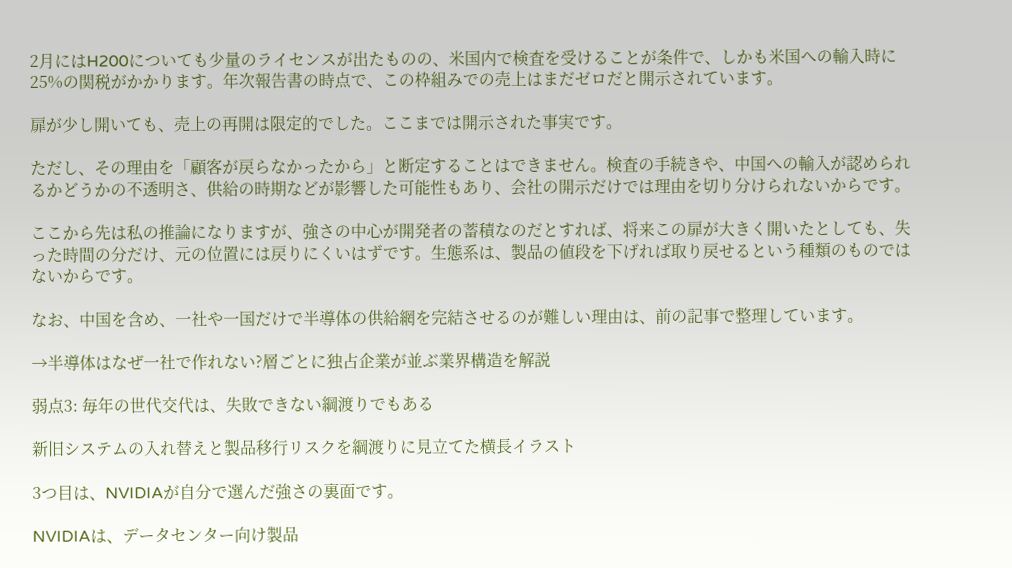2月にはH200についても少量のライセンスが出たものの、米国内で検査を受けることが条件で、しかも米国への輸入時に25%の関税がかかります。年次報告書の時点で、この枠組みでの売上はまだゼロだと開示されています。

扉が少し開いても、売上の再開は限定的でした。ここまでは開示された事実です。

ただし、その理由を「顧客が戻らなかったから」と断定することはできません。検査の手続きや、中国への輸入が認められるかどうかの不透明さ、供給の時期などが影響した可能性もあり、会社の開示だけでは理由を切り分けられないからです。

ここから先は私の推論になりますが、強さの中心が開発者の蓄積なのだとすれば、将来この扉が大きく開いたとしても、失った時間の分だけ、元の位置には戻りにくいはずです。生態系は、製品の値段を下げれば取り戻せるという種類のものではないからです。

なお、中国を含め、一社や一国だけで半導体の供給網を完結させるのが難しい理由は、前の記事で整理しています。

→半導体はなぜ一社で作れない?層ごとに独占企業が並ぶ業界構造を解説

弱点3: 毎年の世代交代は、失敗できない綱渡りでもある

新旧システムの入れ替えと製品移行リスクを綱渡りに見立てた横長イラスト

3つ目は、NVIDIAが自分で選んだ強さの裏面です。

NVIDIAは、データセンター向け製品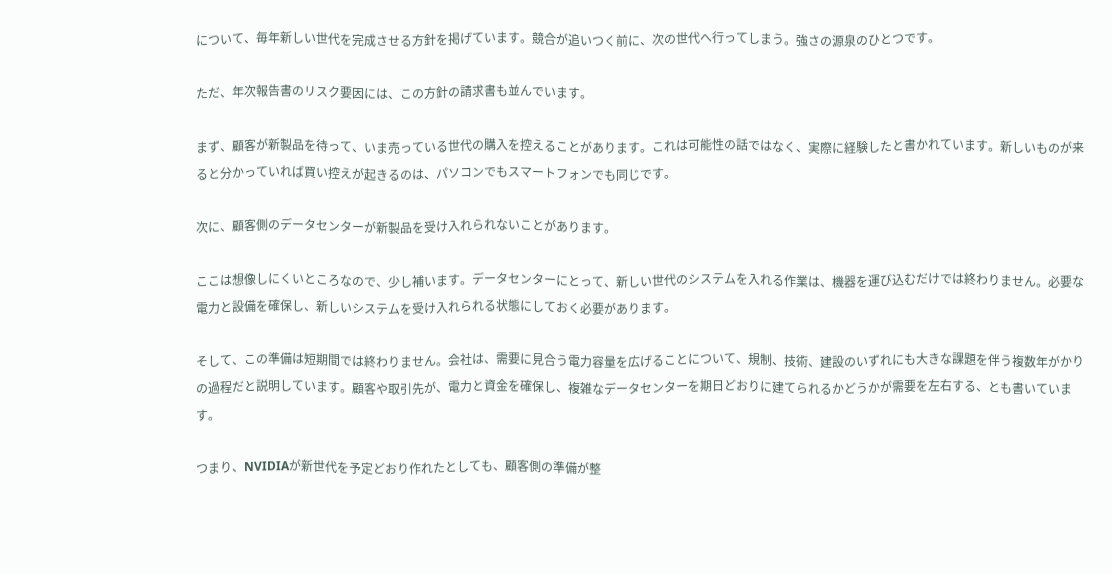について、毎年新しい世代を完成させる方針を掲げています。競合が追いつく前に、次の世代へ行ってしまう。強さの源泉のひとつです。

ただ、年次報告書のリスク要因には、この方針の請求書も並んでいます。

まず、顧客が新製品を待って、いま売っている世代の購入を控えることがあります。これは可能性の話ではなく、実際に経験したと書かれています。新しいものが来ると分かっていれば買い控えが起きるのは、パソコンでもスマートフォンでも同じです。

次に、顧客側のデータセンターが新製品を受け入れられないことがあります。

ここは想像しにくいところなので、少し補います。データセンターにとって、新しい世代のシステムを入れる作業は、機器を運び込むだけでは終わりません。必要な電力と設備を確保し、新しいシステムを受け入れられる状態にしておく必要があります。

そして、この準備は短期間では終わりません。会社は、需要に見合う電力容量を広げることについて、規制、技術、建設のいずれにも大きな課題を伴う複数年がかりの過程だと説明しています。顧客や取引先が、電力と資金を確保し、複雑なデータセンターを期日どおりに建てられるかどうかが需要を左右する、とも書いています。

つまり、NVIDIAが新世代を予定どおり作れたとしても、顧客側の準備が整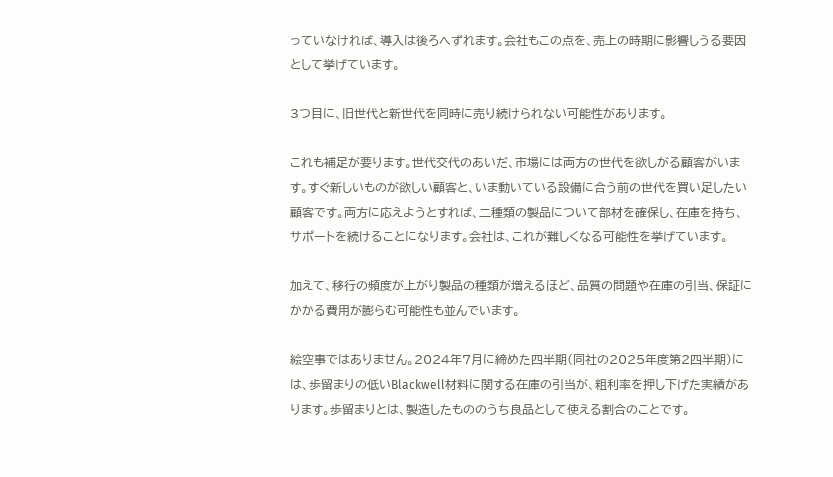っていなければ、導入は後ろへずれます。会社もこの点を、売上の時期に影響しうる要因として挙げています。

3つ目に、旧世代と新世代を同時に売り続けられない可能性があります。

これも補足が要ります。世代交代のあいだ、市場には両方の世代を欲しがる顧客がいます。すぐ新しいものが欲しい顧客と、いま動いている設備に合う前の世代を買い足したい顧客です。両方に応えようとすれば、二種類の製品について部材を確保し、在庫を持ち、サポートを続けることになります。会社は、これが難しくなる可能性を挙げています。

加えて、移行の頻度が上がり製品の種類が増えるほど、品質の問題や在庫の引当、保証にかかる費用が膨らむ可能性も並んでいます。

絵空事ではありません。2024年7月に締めた四半期(同社の2025年度第2四半期)には、歩留まりの低いBlackwell材料に関する在庫の引当が、粗利率を押し下げた実績があります。歩留まりとは、製造したもののうち良品として使える割合のことです。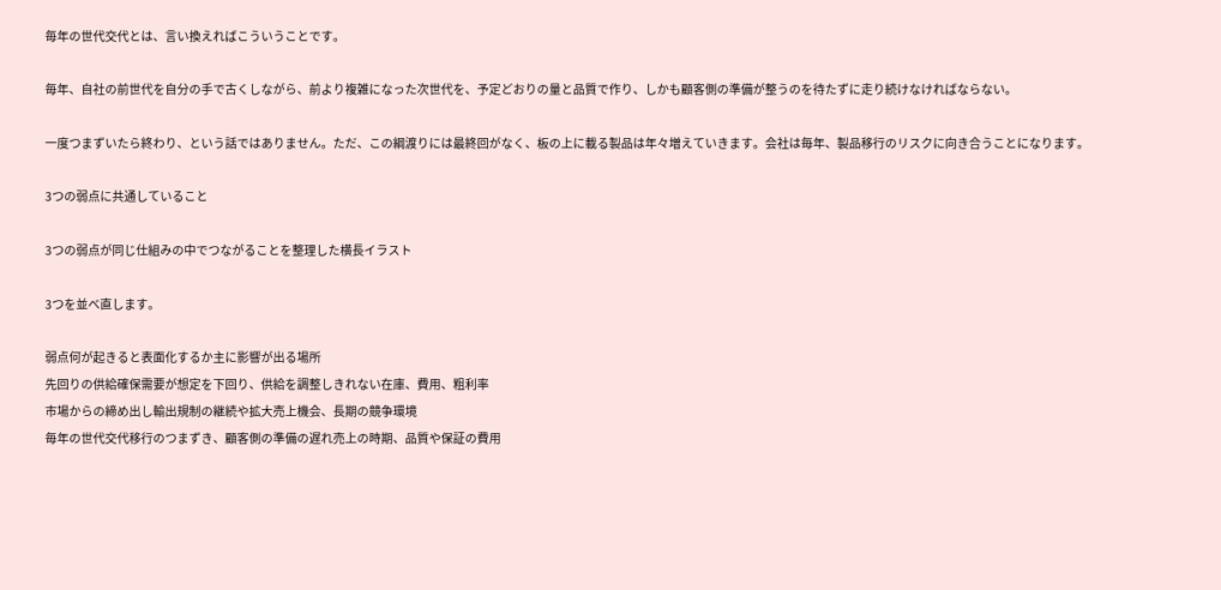毎年の世代交代とは、言い換えればこういうことです。

毎年、自社の前世代を自分の手で古くしながら、前より複雑になった次世代を、予定どおりの量と品質で作り、しかも顧客側の準備が整うのを待たずに走り続けなければならない。

一度つまずいたら終わり、という話ではありません。ただ、この綱渡りには最終回がなく、板の上に載る製品は年々増えていきます。会社は毎年、製品移行のリスクに向き合うことになります。

3つの弱点に共通していること

3つの弱点が同じ仕組みの中でつながることを整理した横長イラスト

3つを並べ直します。

弱点何が起きると表面化するか主に影響が出る場所
先回りの供給確保需要が想定を下回り、供給を調整しきれない在庫、費用、粗利率
市場からの締め出し輸出規制の継続や拡大売上機会、長期の競争環境
毎年の世代交代移行のつまずき、顧客側の準備の遅れ売上の時期、品質や保証の費用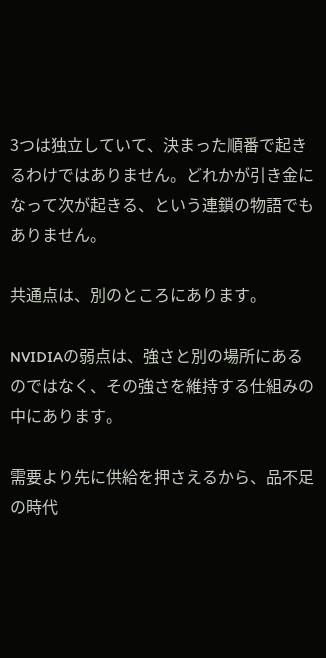3つは独立していて、決まった順番で起きるわけではありません。どれかが引き金になって次が起きる、という連鎖の物語でもありません。

共通点は、別のところにあります。

NVIDIAの弱点は、強さと別の場所にあるのではなく、その強さを維持する仕組みの中にあります。

需要より先に供給を押さえるから、品不足の時代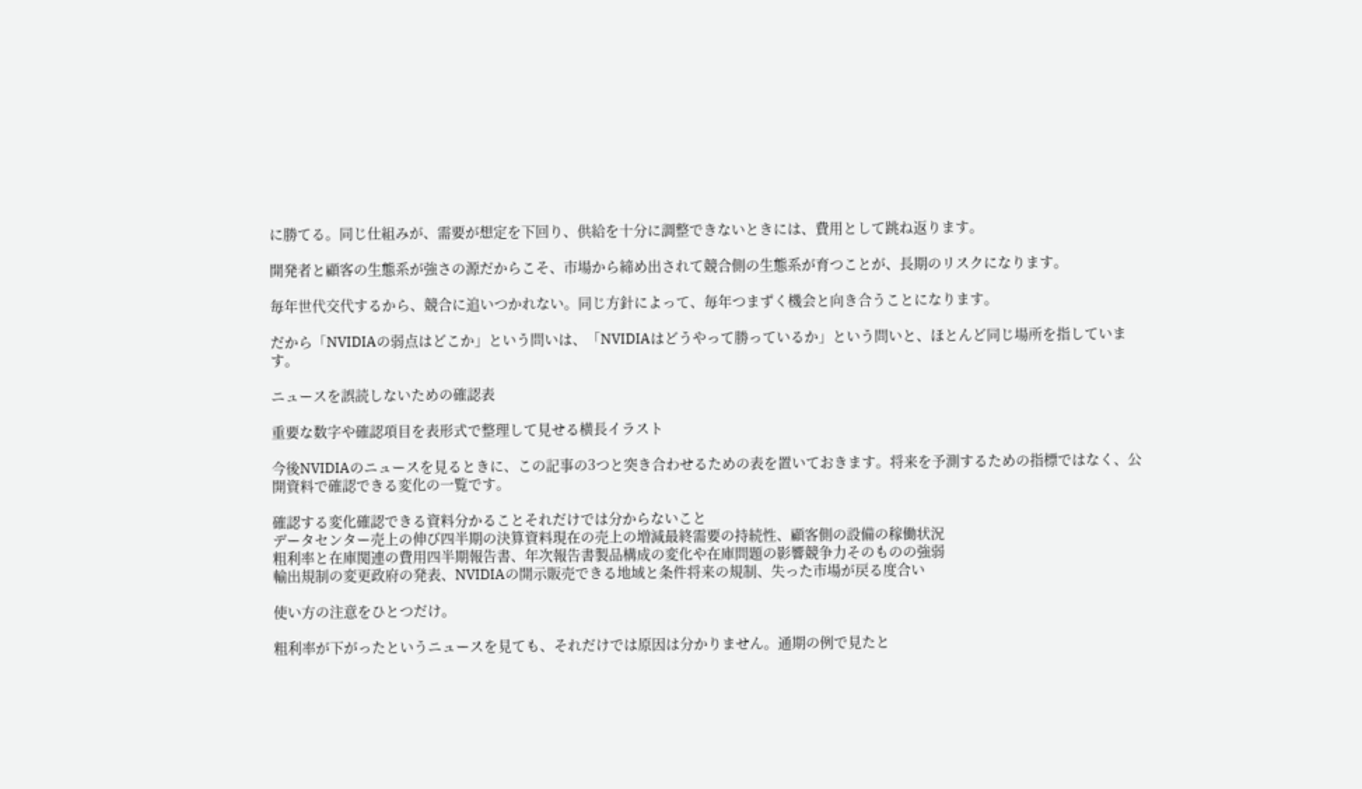に勝てる。同じ仕組みが、需要が想定を下回り、供給を十分に調整できないときには、費用として跳ね返ります。

開発者と顧客の生態系が強さの源だからこそ、市場から締め出されて競合側の生態系が育つことが、長期のリスクになります。

毎年世代交代するから、競合に追いつかれない。同じ方針によって、毎年つまずく機会と向き合うことになります。

だから「NVIDIAの弱点はどこか」という問いは、「NVIDIAはどうやって勝っているか」という問いと、ほとんど同じ場所を指しています。

ニュースを誤読しないための確認表

重要な数字や確認項目を表形式で整理して見せる横長イラスト

今後NVIDIAのニュースを見るときに、この記事の3つと突き合わせるための表を置いておきます。将来を予測するための指標ではなく、公開資料で確認できる変化の一覧です。

確認する変化確認できる資料分かることそれだけでは分からないこと
データセンター売上の伸び四半期の決算資料現在の売上の増減最終需要の持続性、顧客側の設備の稼働状況
粗利率と在庫関連の費用四半期報告書、年次報告書製品構成の変化や在庫問題の影響競争力そのものの強弱
輸出規制の変更政府の発表、NVIDIAの開示販売できる地域と条件将来の規制、失った市場が戻る度合い

使い方の注意をひとつだけ。

粗利率が下がったというニュースを見ても、それだけでは原因は分かりません。通期の例で見たと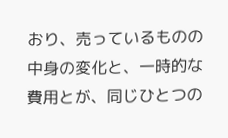おり、売っているものの中身の変化と、一時的な費用とが、同じひとつの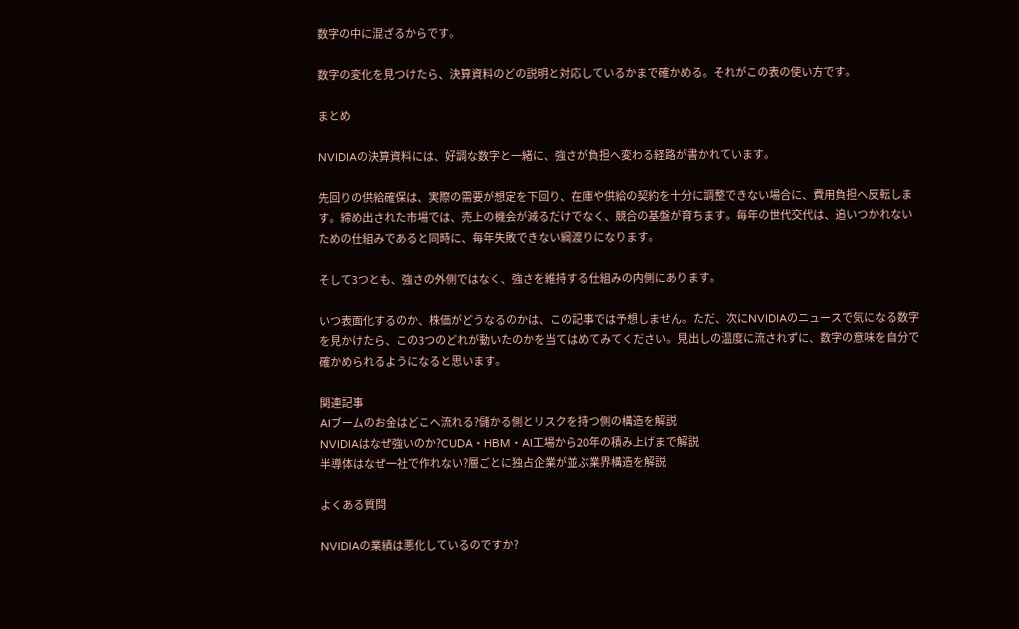数字の中に混ざるからです。

数字の変化を見つけたら、決算資料のどの説明と対応しているかまで確かめる。それがこの表の使い方です。

まとめ

NVIDIAの決算資料には、好調な数字と一緒に、強さが負担へ変わる経路が書かれています。

先回りの供給確保は、実際の需要が想定を下回り、在庫や供給の契約を十分に調整できない場合に、費用負担へ反転します。締め出された市場では、売上の機会が減るだけでなく、競合の基盤が育ちます。毎年の世代交代は、追いつかれないための仕組みであると同時に、毎年失敗できない綱渡りになります。

そして3つとも、強さの外側ではなく、強さを維持する仕組みの内側にあります。

いつ表面化するのか、株価がどうなるのかは、この記事では予想しません。ただ、次にNVIDIAのニュースで気になる数字を見かけたら、この3つのどれが動いたのかを当てはめてみてください。見出しの温度に流されずに、数字の意味を自分で確かめられるようになると思います。

関連記事
AIブームのお金はどこへ流れる?儲かる側とリスクを持つ側の構造を解説
NVIDIAはなぜ強いのか?CUDA・HBM・AI工場から20年の積み上げまで解説
半導体はなぜ一社で作れない?層ごとに独占企業が並ぶ業界構造を解説

よくある質問

NVIDIAの業績は悪化しているのですか?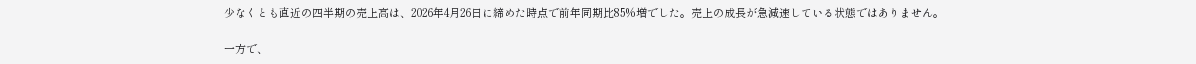少なくとも直近の四半期の売上高は、2026年4月26日に締めた時点で前年同期比85%増でした。売上の成長が急減速している状態ではありません。

一方で、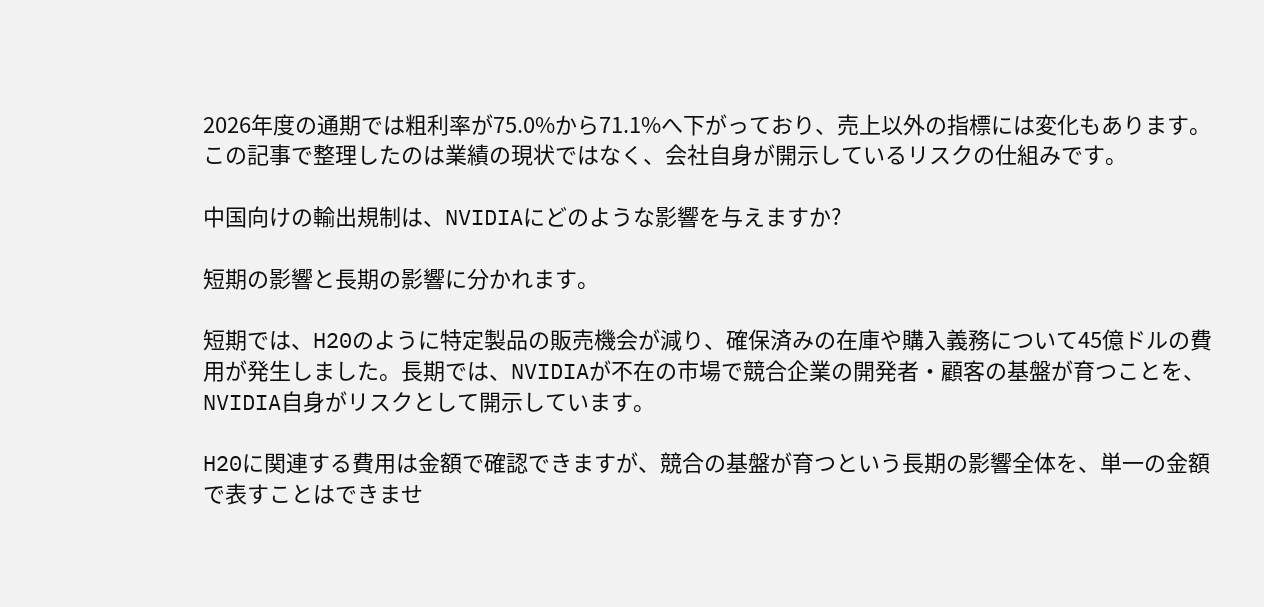2026年度の通期では粗利率が75.0%から71.1%へ下がっており、売上以外の指標には変化もあります。この記事で整理したのは業績の現状ではなく、会社自身が開示しているリスクの仕組みです。

中国向けの輸出規制は、NVIDIAにどのような影響を与えますか?

短期の影響と長期の影響に分かれます。

短期では、H20のように特定製品の販売機会が減り、確保済みの在庫や購入義務について45億ドルの費用が発生しました。長期では、NVIDIAが不在の市場で競合企業の開発者・顧客の基盤が育つことを、NVIDIA自身がリスクとして開示しています。

H20に関連する費用は金額で確認できますが、競合の基盤が育つという長期の影響全体を、単一の金額で表すことはできませ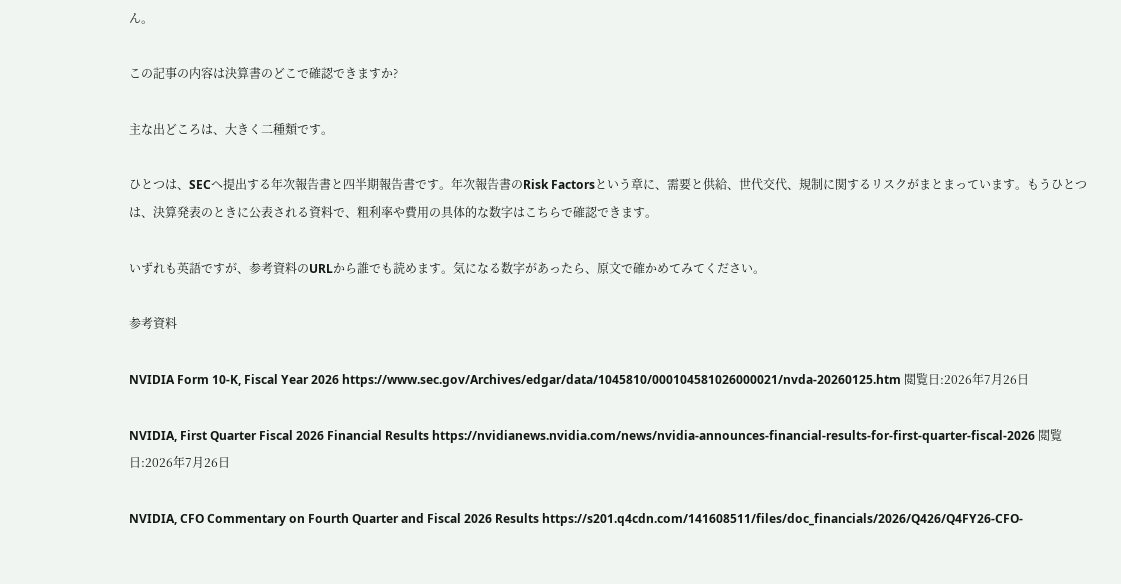ん。

この記事の内容は決算書のどこで確認できますか?

主な出どころは、大きく二種類です。

ひとつは、SECへ提出する年次報告書と四半期報告書です。年次報告書のRisk Factorsという章に、需要と供給、世代交代、規制に関するリスクがまとまっています。もうひとつは、決算発表のときに公表される資料で、粗利率や費用の具体的な数字はこちらで確認できます。

いずれも英語ですが、参考資料のURLから誰でも読めます。気になる数字があったら、原文で確かめてみてください。

参考資料

NVIDIA Form 10-K, Fiscal Year 2026 https://www.sec.gov/Archives/edgar/data/1045810/000104581026000021/nvda-20260125.htm 閲覧日:2026年7月26日

NVIDIA, First Quarter Fiscal 2026 Financial Results https://nvidianews.nvidia.com/news/nvidia-announces-financial-results-for-first-quarter-fiscal-2026 閲覧日:2026年7月26日

NVIDIA, CFO Commentary on Fourth Quarter and Fiscal 2026 Results https://s201.q4cdn.com/141608511/files/doc_financials/2026/Q426/Q4FY26-CFO-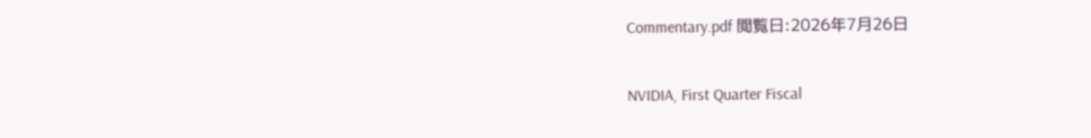Commentary.pdf 閲覧日:2026年7月26日

NVIDIA, First Quarter Fiscal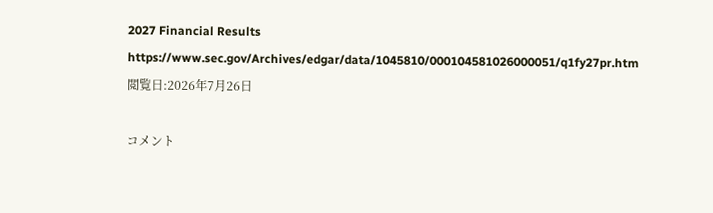2027 Financial Results https://www.sec.gov/Archives/edgar/data/1045810/000104581026000051/q1fy27pr.htm 閲覧日:2026年7月26日

コメント